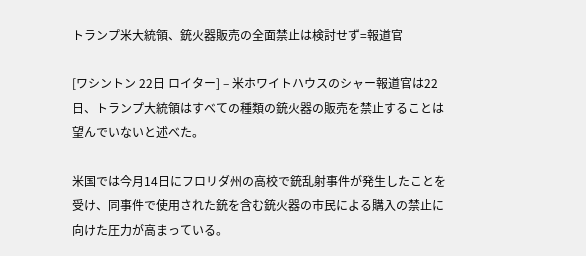トランプ米大統領、銃火器販売の全面禁止は検討せず=報道官

[ワシントン 22日 ロイター] – 米ホワイトハウスのシャー報道官は22日、トランプ大統領はすべての種類の銃火器の販売を禁止することは望んでいないと述べた。

米国では今月14日にフロリダ州の高校で銃乱射事件が発生したことを受け、同事件で使用された銃を含む銃火器の市民による購入の禁止に向けた圧力が高まっている。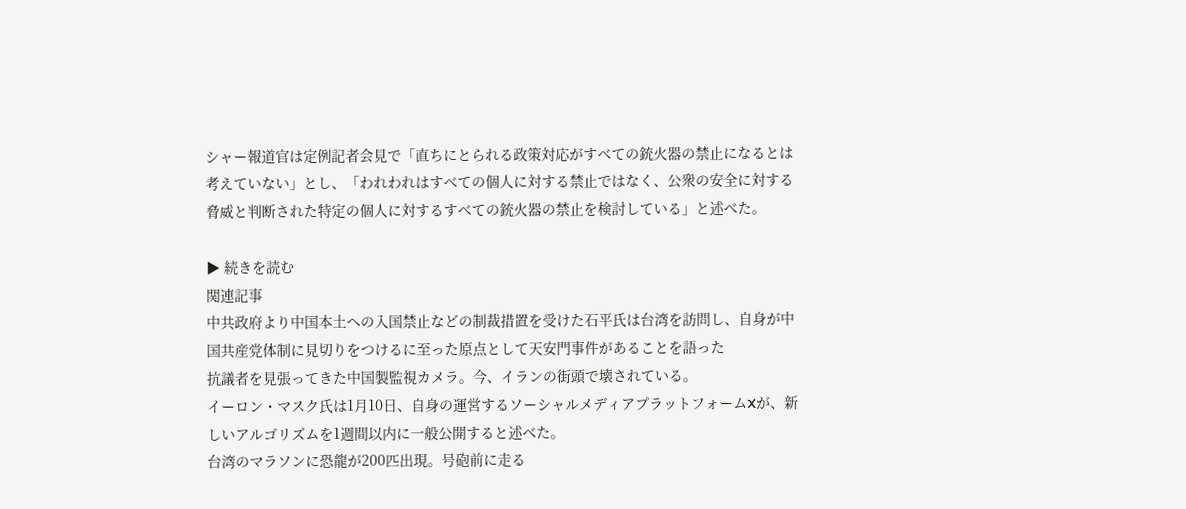シャー報道官は定例記者会見で「直ちにとられる政策対応がすべての銃火器の禁止になるとは考えていない」とし、「われわれはすべての個人に対する禁止ではなく、公衆の安全に対する脅威と判断された特定の個人に対するすべての銃火器の禁止を検討している」と述べた。

▶ 続きを読む
関連記事
中共政府より中国本土への入国禁止などの制裁措置を受けた石平氏は台湾を訪問し、自身が中国共産党体制に見切りをつけるに至った原点として天安門事件があることを語った
抗議者を見張ってきた中国製監視カメラ。今、イランの街頭で壊されている。
イーロン・マスク氏は1月10日、自身の運営するソーシャルメディアプラットフォームXが、新しいアルゴリズムを1週間以内に一般公開すると述べた。
台湾のマラソンに恐龍が200匹出現。号砲前に走る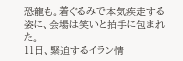恐龍も。着ぐるみで本気疾走する姿に、会場は笑いと拍手に包まれた。
11日、緊迫するイラン情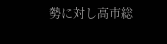勢に対し高市総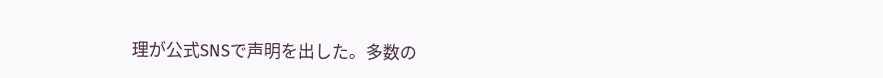理が公式SNSで声明を出した。多数の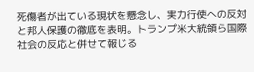死傷者が出ている現状を懸念し、実力行使への反対と邦人保護の徹底を表明。トランプ米大統領ら国際社会の反応と併せて報じる